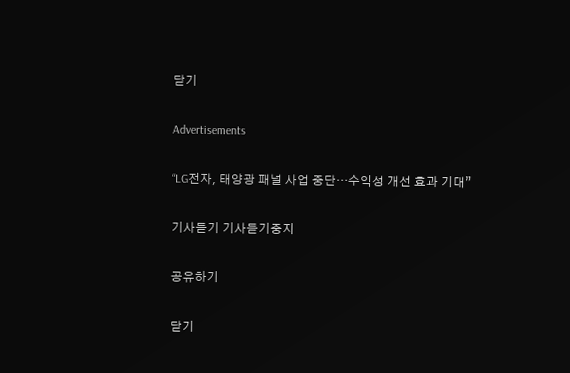닫기

Advertisements

“LG전자, 태양광 패널 사업 중단…수익성 개선 효과 기대”

기사듣기 기사듣기중지

공유하기

닫기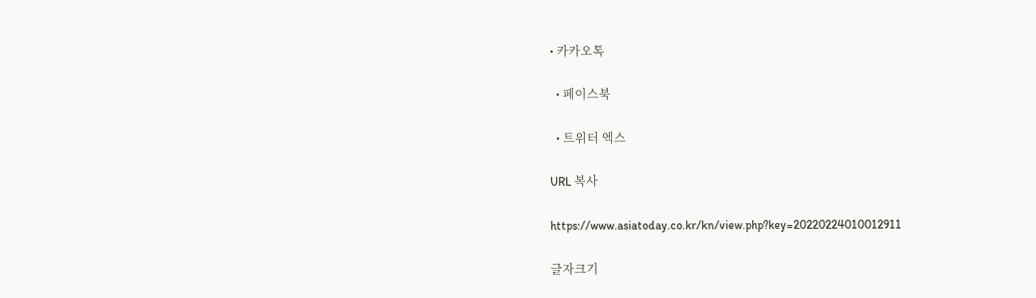• 카카오톡

  • 페이스북

  • 트위터 엑스

URL 복사

https://www.asiatoday.co.kr/kn/view.php?key=20220224010012911

글자크기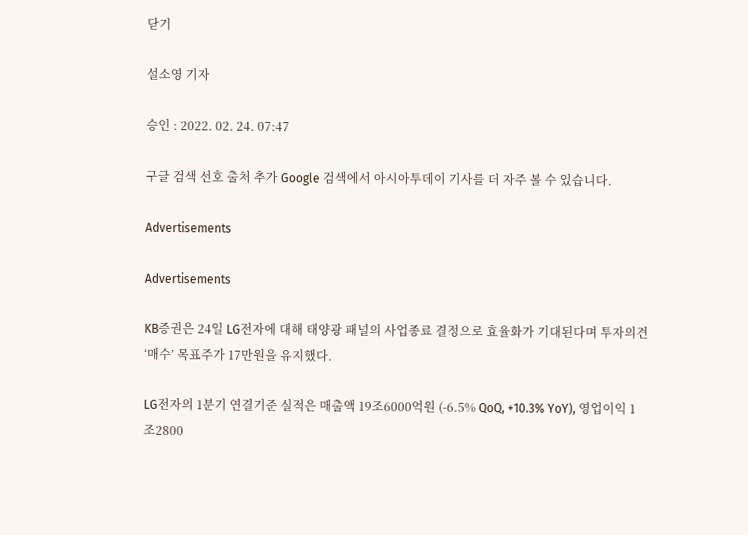닫기

설소영 기자

승인 : 2022. 02. 24. 07:47

구글 검색 선호 출처 추가 Google 검색에서 아시아투데이 기사를 더 자주 볼 수 있습니다.

Advertisements

Advertisements

KB증권은 24일 LG전자에 대해 태양광 패널의 사업종료 결정으로 효율화가 기대된다며 투자의견 ‘매수’ 목표주가 17만원을 유지했다.

LG전자의 1분기 연결기준 실적은 매출액 19조6000억원 (-6.5% QoQ, +10.3% YoY), 영업이익 1조2800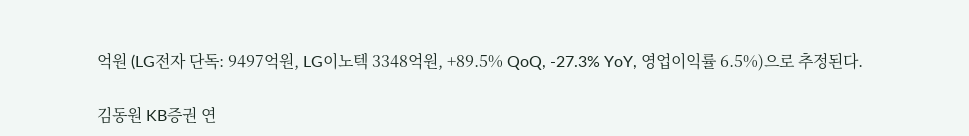억원 (LG전자 단독: 9497억원, LG이노텍 3348억원, +89.5% QoQ, -27.3% YoY, 영업이익률 6.5%)으로 추정된다.

김동원 KB증권 연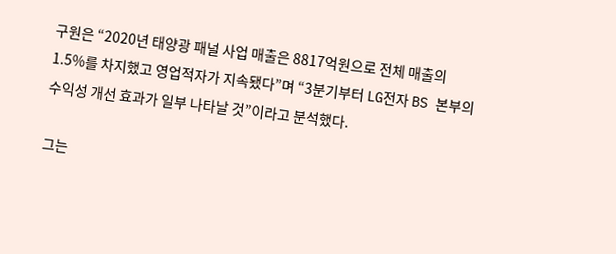구원은 “2020년 태양광 패널 사업 매출은 8817억원으로 전체 매출의 1.5%를 차지했고 영업적자가 지속됐다”며 “3분기부터 LG전자 BS 본부의 수익성 개선 효과가 일부 나타날 것”이라고 분석했다.

그는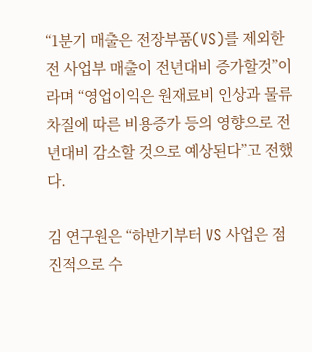“1분기 매출은 전장부품(VS)를 제외한 전 사업부 매출이 전년대비 증가할것”이라며 “영업이익은 원재료비 인상과 물류차질에 따른 비용증가 등의 영향으로 전년대비 감소할 것으로 예상된다”고 전했다.

김 연구원은 “하반기부터 VS 사업은 점진적으로 수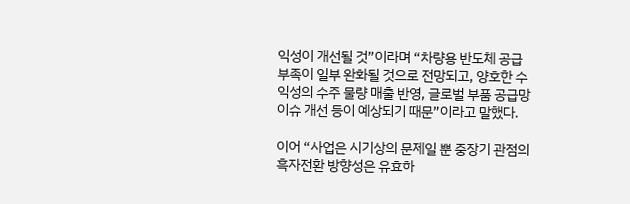익성이 개선될 것”이라며 “차량용 반도체 공급부족이 일부 완화될 것으로 전망되고, 양호한 수익성의 수주 물량 매출 반영, 글로벌 부품 공급망 이슈 개선 등이 예상되기 때문”이라고 말했다.

이어 “사업은 시기상의 문제일 뿐 중장기 관점의 흑자전환 방향성은 유효하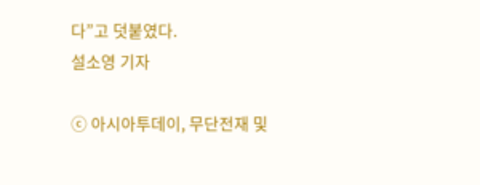다”고 덧붙였다.
설소영 기자

ⓒ 아시아투데이, 무단전재 및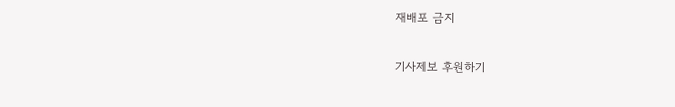재배포 금지

기사제보 후원하기